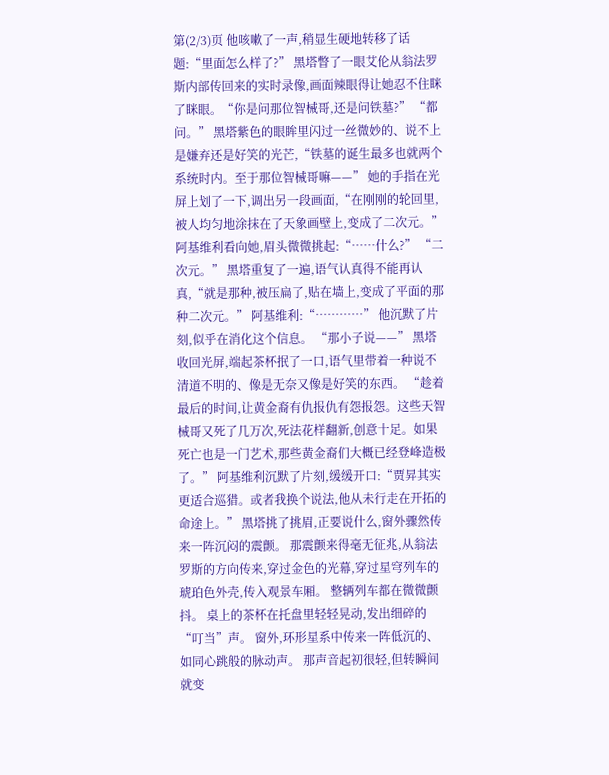第(2/3)页 他咳嗽了一声,稍显生硬地转移了话题:“里面怎么样了?” 黑塔瞥了一眼艾伦从翁法罗斯内部传回来的实时录像,画面辣眼得让她忍不住眯了眯眼。“你是问那位智械哥,还是问铁墓?” “都问。” 黑塔紫色的眼眸里闪过一丝微妙的、说不上是嫌弃还是好笑的光芒,“铁墓的诞生最多也就两个系统时内。至于那位智械哥嘛——” 她的手指在光屏上划了一下,调出另一段画面,“在刚刚的轮回里,被人均匀地涂抹在了天象画壁上,变成了二次元。” 阿基维利看向她,眉头微微挑起:“……什么?” “二次元。” 黑塔重复了一遍,语气认真得不能再认真,“就是那种,被压扁了,贴在墙上,变成了平面的那种二次元。” 阿基维利:“…………” 他沉默了片刻,似乎在消化这个信息。 “那小子说——” 黑塔收回光屏,端起茶杯抿了一口,语气里带着一种说不清道不明的、像是无奈又像是好笑的东西。 “趁着最后的时间,让黄金裔有仇报仇有怨报怨。这些天智械哥又死了几万次,死法花样翻新,创意十足。如果死亡也是一门艺术,那些黄金裔们大概已经登峰造极了。” 阿基维利沉默了片刻,缓缓开口:“贾昇其实更适合巡猎。或者我换个说法,他从未行走在开拓的命途上。” 黑塔挑了挑眉,正要说什么,窗外骤然传来一阵沉闷的震颤。 那震颤来得毫无征兆,从翁法罗斯的方向传来,穿过金色的光幕,穿过星穹列车的琥珀色外壳,传入观景车厢。 整辆列车都在微微颤抖。 桌上的茶杯在托盘里轻轻晃动,发出细碎的“叮当”声。 窗外,环形星系中传来一阵低沉的、如同心跳般的脉动声。 那声音起初很轻,但转瞬间就变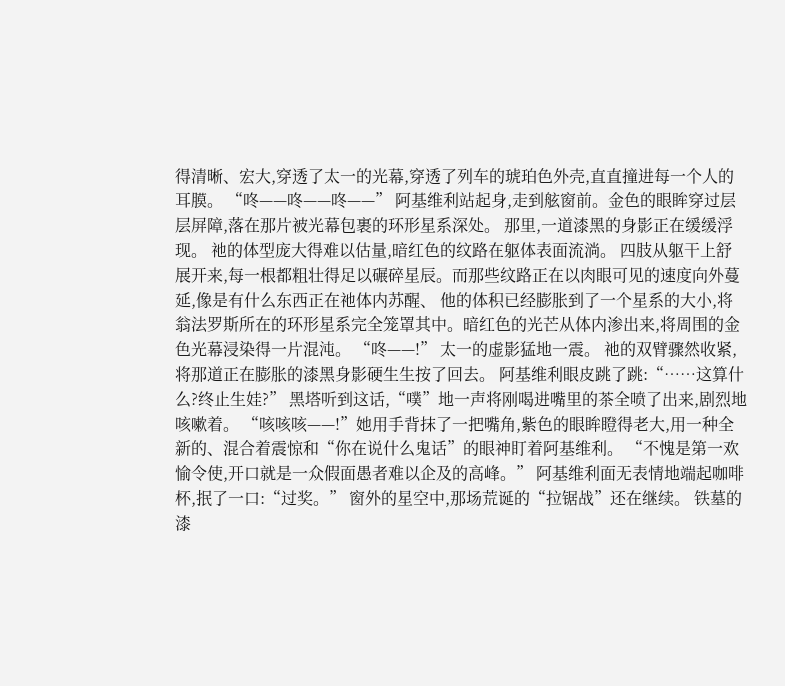得清晰、宏大,穿透了太一的光幕,穿透了列车的琥珀色外壳,直直撞进每一个人的耳膜。 “咚——咚——咚——” 阿基维利站起身,走到舷窗前。金色的眼眸穿过层层屏障,落在那片被光幕包裹的环形星系深处。 那里,一道漆黑的身影正在缓缓浮现。 祂的体型庞大得难以估量,暗红色的纹路在躯体表面流淌。 四肢从躯干上舒展开来,每一根都粗壮得足以碾碎星辰。而那些纹路正在以肉眼可见的速度向外蔓延,像是有什么东西正在祂体内苏醒、 他的体积已经膨胀到了一个星系的大小,将翁法罗斯所在的环形星系完全笼罩其中。暗红色的光芒从体内渗出来,将周围的金色光幕浸染得一片混沌。 “咚——!” 太一的虚影猛地一震。 祂的双臂骤然收紧,将那道正在膨胀的漆黑身影硬生生按了回去。 阿基维利眼皮跳了跳:“……这算什么?终止生娃?” 黑塔听到这话,“噗”地一声将刚喝进嘴里的茶全喷了出来,剧烈地咳嗽着。 “咳咳咳——!”她用手背抹了一把嘴角,紫色的眼眸瞪得老大,用一种全新的、混合着震惊和“你在说什么鬼话”的眼神盯着阿基维利。 “不愧是第一欢愉令使,开口就是一众假面愚者难以企及的高峰。” 阿基维利面无表情地端起咖啡杯,抿了一口:“过奖。” 窗外的星空中,那场荒诞的“拉锯战”还在继续。 铁墓的漆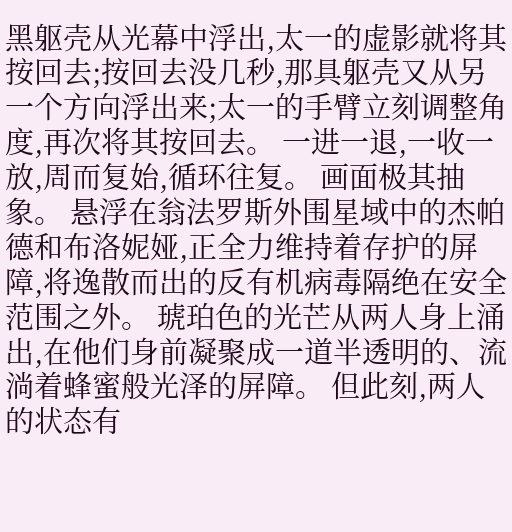黑躯壳从光幕中浮出,太一的虚影就将其按回去;按回去没几秒,那具躯壳又从另一个方向浮出来;太一的手臂立刻调整角度,再次将其按回去。 一进一退,一收一放,周而复始,循环往复。 画面极其抽象。 悬浮在翁法罗斯外围星域中的杰帕德和布洛妮娅,正全力维持着存护的屏障,将逸散而出的反有机病毒隔绝在安全范围之外。 琥珀色的光芒从两人身上涌出,在他们身前凝聚成一道半透明的、流淌着蜂蜜般光泽的屏障。 但此刻,两人的状态有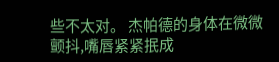些不太对。 杰帕德的身体在微微颤抖,嘴唇紧紧抿成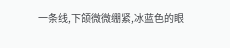一条线,下颌微微绷紧,冰蓝色的眼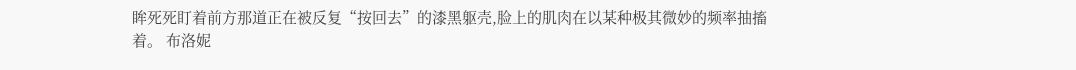眸死死盯着前方那道正在被反复“按回去”的漆黑躯壳,脸上的肌肉在以某种极其微妙的频率抽搐着。 布洛妮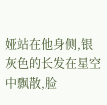娅站在他身侧,银灰色的长发在星空中飘散,脸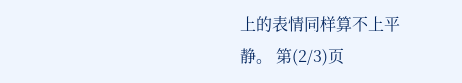上的表情同样算不上平静。 第(2/3)页